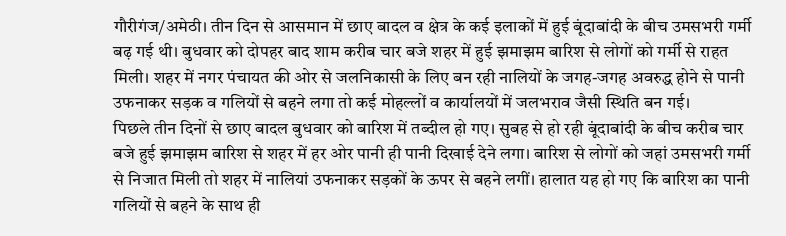गौरीगंज/अमेठी। तीन दिन से आसमान में छाए बादल व क्षेत्र के कई इलाकों में हुई बूंदाबांदी के बीच उमसभरी गर्मी बढ़ गई थी। बुधवार को दोपहर बाद शाम करीब चार बजे शहर में हुई झमाझम बारिश से लोगों को गर्मी से राहत मिली। शहर में नगर पंचायत की ओर से जलनिकासी के लिए बन रही नालियों के जगह-जगह अवरुद्ध होने से पानी उफनाकर सड़क व गलियों से बहने लगा तो कई मोहल्लों व कार्यालयों में जलभराव जैसी स्थिति बन गई।
पिछले तीन दिनों से छाए बादल बुधवार को बारिश में तब्दील हो गए। सुबह से हो रही बूंदाबांदी के बीच करीब चार बजे हुई झमाझम बारिश से शहर में हर ओर पानी ही पानी दिखाई देने लगा। बारिश से लोगों को जहां उमसभरी गर्मी से निजात मिली तो शहर में नालियां उफनाकर सड़कों के ऊपर से बहने लगीं। हालात यह हो गए कि बारिश का पानी गलियों से बहने के साथ ही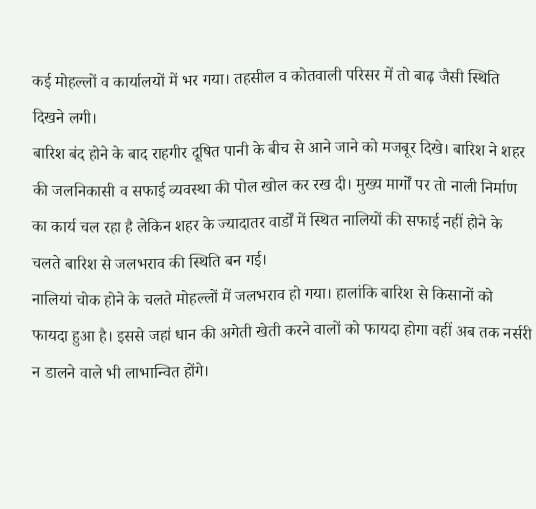कई मोहल्लों व कार्यालयों में भर गया। तहसील व कोतवाली परिसर में तो बाढ़ जैसी स्थिति दिखने लगी।
बारिश बंद होने के बाद राहगीर दूषित पानी के बीच से आने जाने को मजबूर दिखे। बारिश ने शहर की जलनिकासी व सफाई व्यवस्था की पोल खोल कर रख दी। मुख्य मार्गों पर तो नाली निर्माण का कार्य चल रहा है लेकिन शहर के ज्यादातर वार्डों में स्थित नालियों की सफाई नहीं होने के चलते बारिश से जलभराव की स्थिति बन गई।
नालियां चोक होने के चलते मोहल्लों में जलभराव हो गया। हालांकि बारिश से किसानों को फायदा हुआ है। इससे जहां धान की अगेती खेती करने वालों को फायदा होगा वहीं अब तक नर्सरी न डालने वाले भी लाभान्वित होंगे।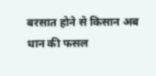बरसात होने से किसान अब धान की फसल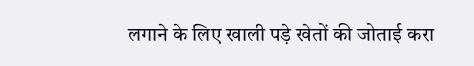लगाने के लिए खाली पड़े खेतों की जोताई करा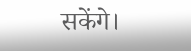सकेंगे।